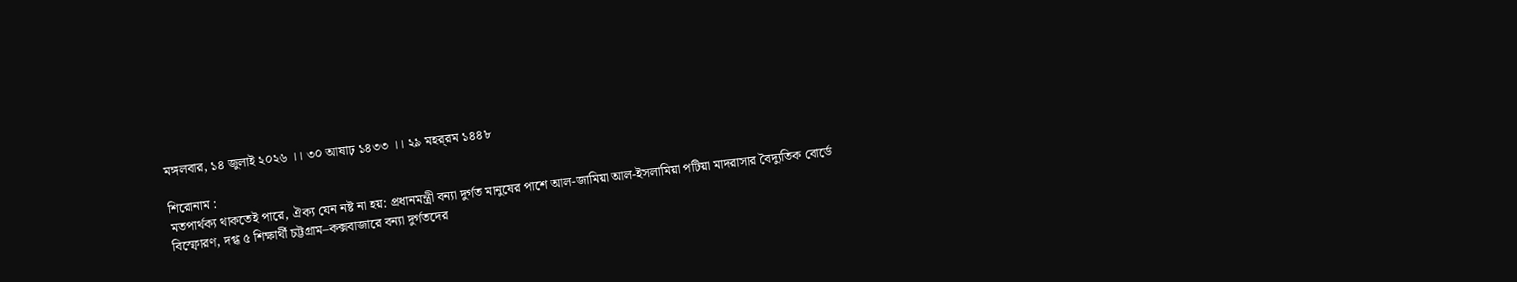মঙ্গলবার, ১৪ জুলাই ২০২৬ ।। ৩০ আষাঢ় ১৪৩৩ ।। ২৯ মহর্‌রম ১৪৪৮

শিরোনাম :
মতপার্থক্য থাকতেই পারে, ঐক্য যেন নষ্ট না হয়: প্রধানমন্ত্রী বন্যা দুর্গত মানুষের পাশে আল-জামিয়া আল-ইসলামিয়া পটিয়া মাদরাসার বৈদ্যুতিক বোর্ডে বিস্ফোরণ, দগ্ধ ৫ শিক্ষার্থী চট্টগ্রাম–কক্সবাজারে বন্যা দুর্গতদের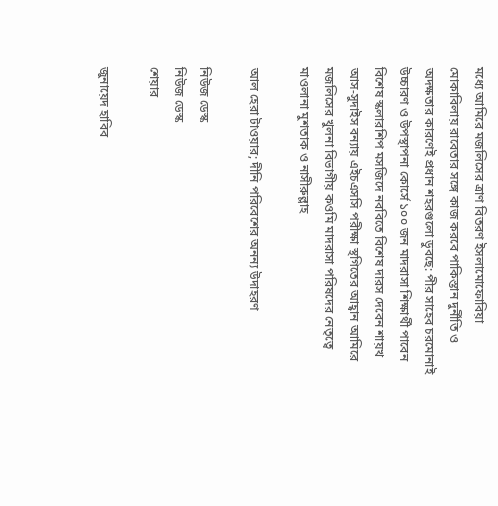মধ্যে আমিরে মজলিসের ত্রাণ বিতরণ ইসলামোফোবিয়া মোকাবিলায় রাবেতার সঙ্গে কাজ করবে পাকিস্তান দুর্নীতি ও অদক্ষতার কারণেই প্রধান শহরগুলো ডুবছে: পীর সাহেব চরমোনাই উচ্চারণ ও উপস্থাপনা কোর্সে ১০০ জন মাদরাসা শিক্ষার্থী পাবেন বিশেষ স্কলারশিপ মসজিদে নববিতে বিশেষ দারস দেবেন শায়খ আস-সুদাইস বন্যায় এইচএসসি পরীক্ষা স্থগিতের আহ্বান আমিরে মজলিসের খুলনা বিভাগীয় কওমি মাদরাসা পরিষদের নেতৃত্বে মাওলানা মুশতাক ও নাসীরুল্লাহ

আল হেরা টাওয়ার; দীনি পরিবেশের অনন্য উদাহরণ

নিউজ ডেস্ক
নিউজ ডেস্ক
শেয়ার

জুনায়েদ হাবিব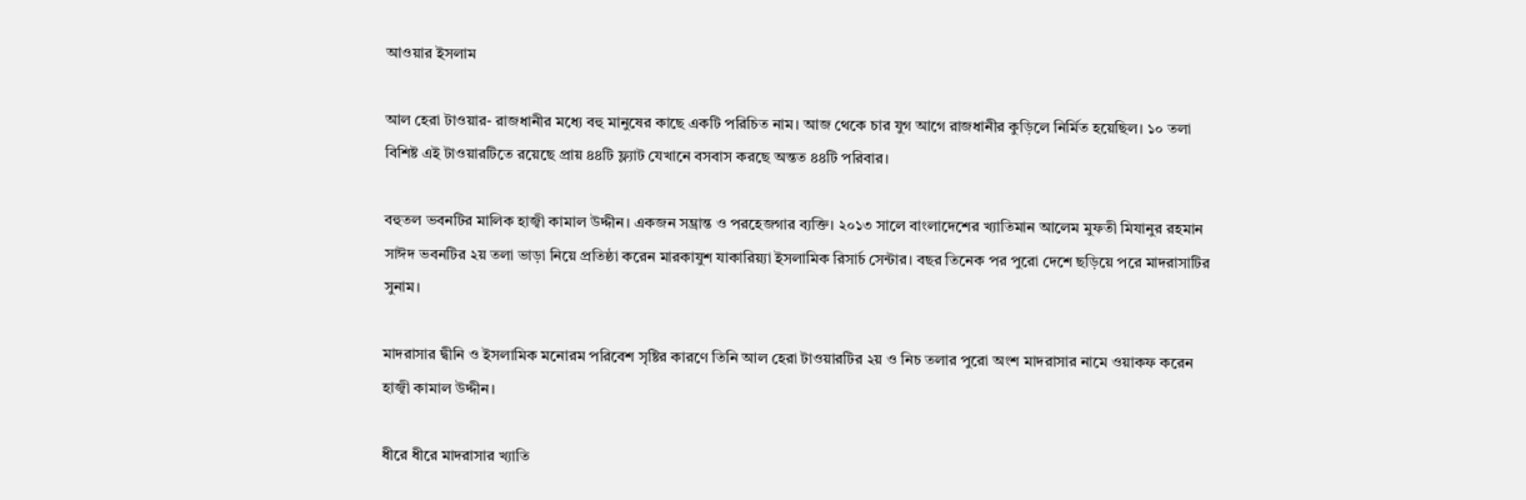আওয়ার ইসলাম

আল হেরা টাওয়ার- রাজধানীর মধ্যে বহু মানুষের কাছে একটি পরিচিত নাম। আজ থেকে চার যুগ আগে রাজধানীর কুড়িলে নির্মিত হয়েছিল। ১০ তলা বিশিষ্ট এই টাওয়ারটিতে রয়েছে প্রায় ৪৪টি ফ্ল্যাট যেখানে বসবাস করছে অন্তত ৪৪টি পরিবার।

বহুতল ভবনটির মালিক হাজ্বী কামাল উদ্দীন। একজন সম্ভ্রান্ত ও পরহেজগার ব্যক্তি। ২০১৩ সালে বাংলাদেশের খ্যাতিমান আলেম মুফতী মিযানুর রহমান সাঈদ ভবনটির ২য় তলা ভাড়া নিয়ে প্রতিষ্ঠা করেন মারকাযুশ যাকারিয়্যা ইসলামিক রিসার্চ সেন্টার। বছর তিনেক পর পুরো দেশে ছড়িয়ে পরে মাদরাসাটির সুনাম।

মাদরাসার দ্বীনি ও ইসলামিক মনোরম পরিবেশ সৃষ্টির কারণে তিনি আল হেরা টাওয়ারটির ২য় ও নিচ তলার পুরো অংশ মাদরাসার নামে ওয়াকফ করেন হাজ্বী কামাল উদ্দীন।

ধীরে ধীরে মাদরাসার খ্যাতি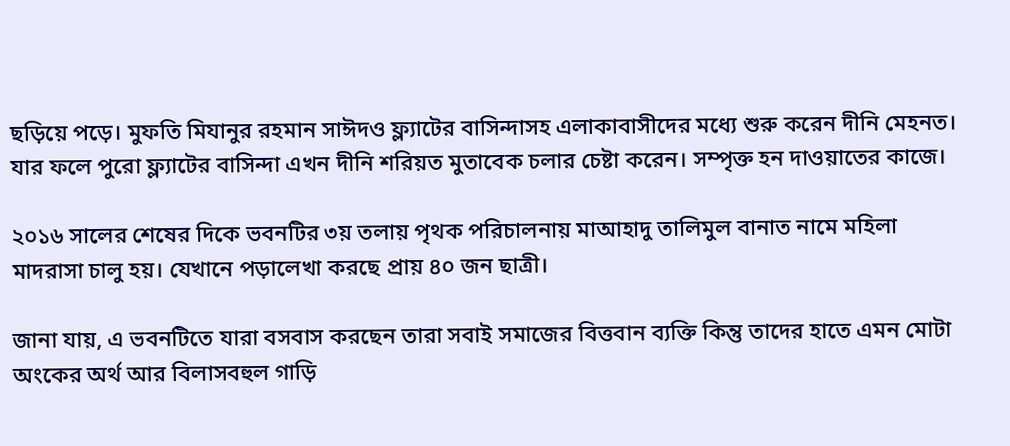ছড়িয়ে পড়ে। মুফতি মিযানুর রহমান সাঈদও ফ্ল্যাটের বাসিন্দাসহ এলাকাবাসীদের মধ্যে শুরু করেন দীনি মেহনত। যার ফলে পুরো ফ্ল্যাটের বাসিন্দা এখন দীনি শরিয়ত মুতাবেক চলার চেষ্টা করেন। সম্পৃক্ত হন দাওয়াতের কাজে।

২০১৬ সালের শেষের দিকে ভবনটির ৩য় তলায় পৃথক পরিচালনায় মাআহাদু তালিমুল বানাত নামে মহিলা মাদরাসা চালু হয়। যেখানে পড়ালেখা করছে প্রায় ৪০ জন ছাত্রী।

জানা যায়, এ ভবনটিতে যারা বসবাস করছেন তারা সবাই সমাজের বিত্তবান ব্যক্তি কিন্তু তাদের হাতে এমন মোটা অংকের অর্থ আর বিলাসবহুল গাড়ি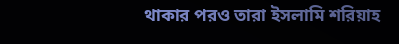থাকার পরও তারা ইসলামি শরিয়াহ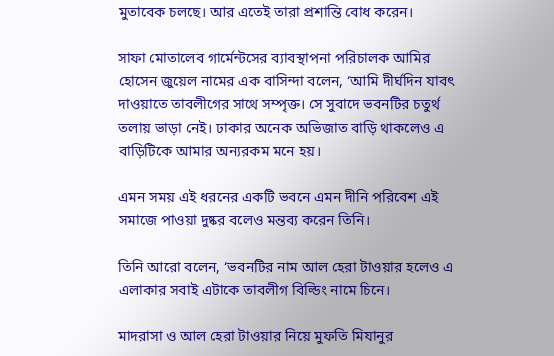মুতাবেক চলছে। আর এতেই তারা প্রশান্তি বোধ করেন।

সাফা মোতালেব গার্মেন্টসের ব্যাবস্থাপনা পরিচালক আমির হোসেন জুয়েল নামের এক বাসিন্দা বলেন, ‘আমি দীর্ঘদিন যাবৎ দাওয়াতে তাবলীগের সাথে সম্পৃক্ত। সে সুবাদে ভবনটির চতুর্থ তলায় ভাড়া নেই। ঢাকার অনেক অভিজাত বাড়ি থাকলেও এ বাড়িটিকে আমার অন্যরকম মনে হয়।

এমন সময় এই ধরনের একটি ভবনে এমন দীনি পরিবেশ এই সমাজে পাওয়া দুষ্কর বলেও মন্তব্য করেন তিনি।

তিনি আরো বলেন, ‘ভবনটির নাম আল হেরা টাওয়ার হলেও এ এলাকার সবাই এটাকে তাবলীগ বিল্ডিং নামে চিনে।

মাদরাসা ও আল হেরা টাওয়ার নিয়ে মুফতি মিযানুর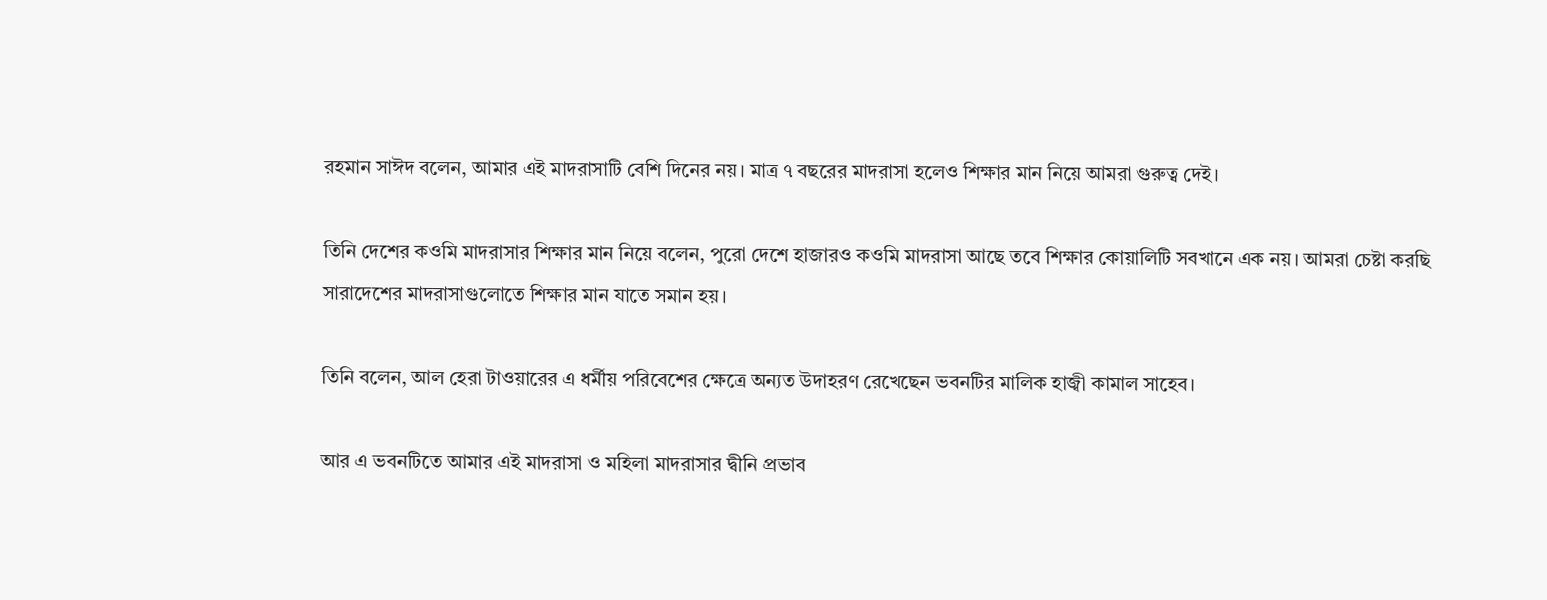রহমান সাঈদ বলেন, আমার এই মাদরাসাটি বেশি দিনের নয়। মাত্র ৭ বছরের মাদরাসা হলেও শিক্ষার মান নিয়ে আমরা গুরুত্ব দেই।

তিনি দেশের কওমি মাদরাসার শিক্ষার মান নিয়ে বলেন, পুরো দেশে হাজারও কওমি মাদরাসা আছে তবে শিক্ষার কোয়ালিটি সবখানে এক নয়। আমরা চেষ্টা করছি সারাদেশের মাদরাসাগুলোতে শিক্ষার মান যাতে সমান হয়।

তিনি বলেন, আল হেরা টাওয়ারের এ ধর্মীয় পরিবেশের ক্ষেত্রে অন্যত উদাহরণ রেখেছেন ভবনটির মালিক হাজ্বী কামাল সাহেব।

আর এ ভবনটিতে আমার এই মাদরাসা ও মহিলা মাদরাসার দ্বীনি প্রভাব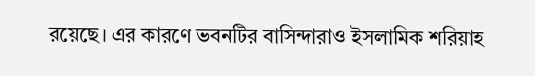রয়েছে। এর কারণে ভবনটির বাসিন্দারাও ইসলামিক শরিয়াহ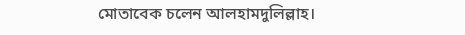মোতাবেক চলেন আলহামদুলিল্লাহ।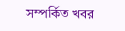সম্পর্কিত খবর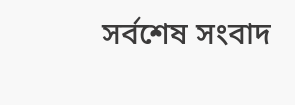সর্বশেষ সংবাদ